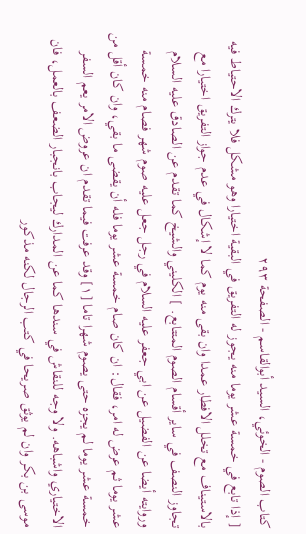كتاب الصوم - الخوئي، السيد أبوالقاسم - الصفحة ٢٩٣
[ إذا تابع في خمسة عشر يوما منه يجوز له التفريق في البقية اختيارا وهو مشكل فلا يترك الاحتياط فيه بالاستيناف مع تخلل الافطار عمدا وان بقى منه يوم كما لا إشكال في عدم جواز التفريق اختيارا مع تجاوز النصف في ساير أقسام الصوم المتتابع. ] الكليني والشيخ كما تقدم عن الصادق عليه السلام وروايته أيضا عن الفضيل عن ابي جعفر عليه السلام في رجل جعل عليه صوم شهر فصام منه خمسة عشر يوما ثم عرض له امر، فقال: ان كان صام خمسة عشر يوما فله أن يقضى ما بقي، وان كان أقل من خمسة عشر يوما لم يجزه حتى يصوم شهرا تاما [١] وقد عرفت فيما تقدم ان عروض الامر يعم السفر الاختياري واشباهه. ولا وجه للنقاش في سندها كما عن المدارك ليجاب بانجبار الضعف بالعمل، فان موسى بن بكر وان لم يوثق صريحا في كتب الرجال لكنه مذكور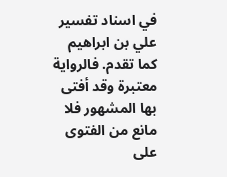في اسناد تفسير علي بن ابراهيم كما تقدم. فالرواية معتبرة وقد أفتى بها المشهور فلا مانع من الفتوى على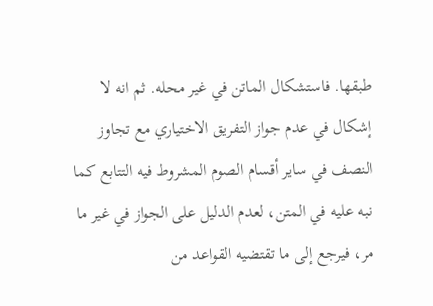طبقها. فاستشكال الماتن في غير محله. ثم انه لا إشكال في عدم جواز التفريق الاختياري مع تجاوز النصف في ساير أقسام الصوم المشروط فيه التتابع كما نبه عليه في المتن، لعدم الدليل على الجواز في غير ما مر، فيرجع إلى ما تقتضيه القواعد من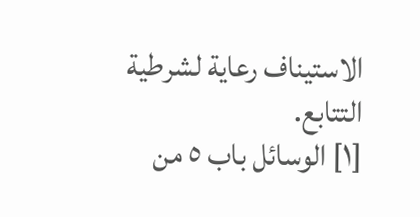الاستيناف رعاية لشرطية التتابع.
[١] الوسائل باب ٥ من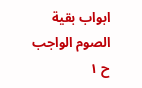ابواب بقية الصوم الواجب ح ١